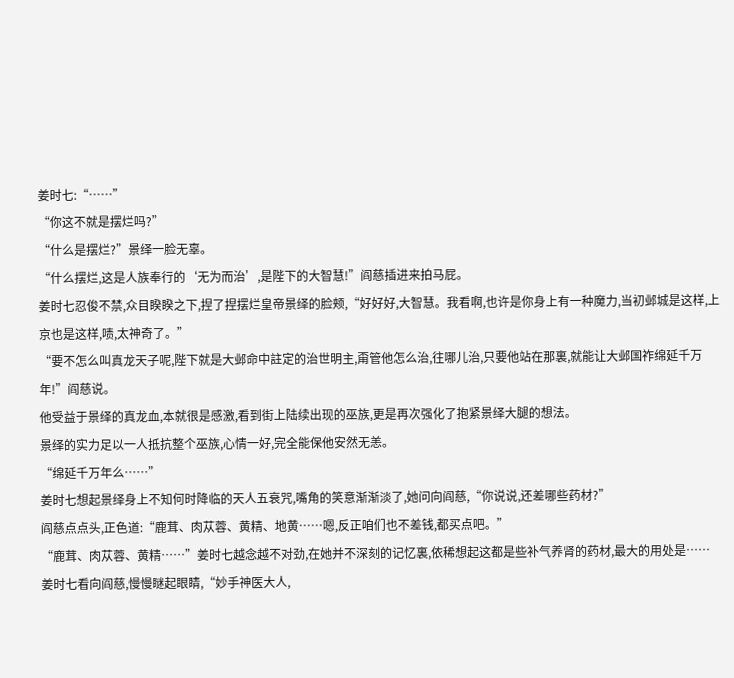姜时七:“……”
“你这不就是摆烂吗?”
“什么是摆烂?”景绎一脸无辜。
“什么摆烂,这是人族奉行的‘无为而治’,是陛下的大智慧!”阎慈插进来拍马屁。
姜时七忍俊不禁,众目睽睽之下,捏了捏摆烂皇帝景绎的脸颊,“好好好,大智慧。我看啊,也许是你身上有一种魔力,当初邺城是这样,上京也是这样,啧,太神奇了。”
“要不怎么叫真龙天子呢,陛下就是大邺命中註定的治世明主,甭管他怎么治,往哪儿治,只要他站在那裏,就能让大邺国祚绵延千万年!”阎慈说。
他受益于景绎的真龙血,本就很是感激,看到街上陆续出现的巫族,更是再次强化了抱紧景绎大腿的想法。
景绎的实力足以一人抵抗整个巫族,心情一好,完全能保他安然无恙。
“绵延千万年么……”
姜时七想起景绎身上不知何时降临的天人五衰咒,嘴角的笑意渐渐淡了,她问向阎慈,“你说说,还差哪些药材?”
阎慈点点头,正色道:“鹿茸、肉苁蓉、黄精、地黄……嗯,反正咱们也不差钱,都买点吧。”
“鹿茸、肉苁蓉、黄精……”姜时七越念越不对劲,在她并不深刻的记忆裏,依稀想起这都是些补气养肾的药材,最大的用处是……
姜时七看向阎慈,慢慢瞇起眼睛,“妙手神医大人,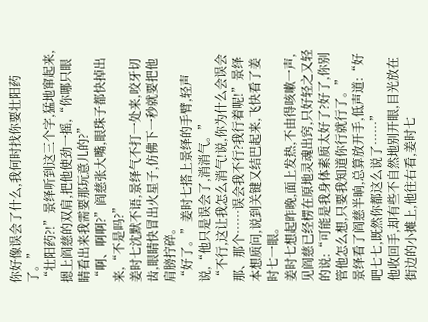你好像误会了什么,我何时找你要壮阳药了。”
“壮阳药?!”景绎听到这三个字,猛地窜起来,摁上阎慈的双肩,把他使劲一摇,“你哪只眼睛看出来我需要那玩意儿的?”
“啊、啊啊?”阎慈张大嘴,眼珠子都快掉出来,“不是吗?”
姜时七沈默不语,景绎气不打一处来,咬牙切齿,眼睛快冒出火星子,仿佛下一秒就要把他肩膀拧碎。
“好了。”姜时七搭上景绎的手臂,轻声说,“他只是误会了,消消气。”
“不行,这让我怎么消气!说,你为什么会误会那、那个……误会我不行?我行着呢!”景绎本想质问,说到关键又结巴起来,飞快看了姜时七一眼。
姜时七想起昨晚,面上发热,不由得咳嗽一声,见阎慈已经楞在原地灵魂出窍,只好轻之又轻的说:“可能是我身体素质太好了?好了,你别管他怎么想,只要我知道你行就行了。”
景绎看了阎慈半晌,总算放开手,低声道:“好吧七七,既然你都这么说了……”
他收回手,却有些不自然地别开眼,目光放在街边的小摊上,他往右看,姜时七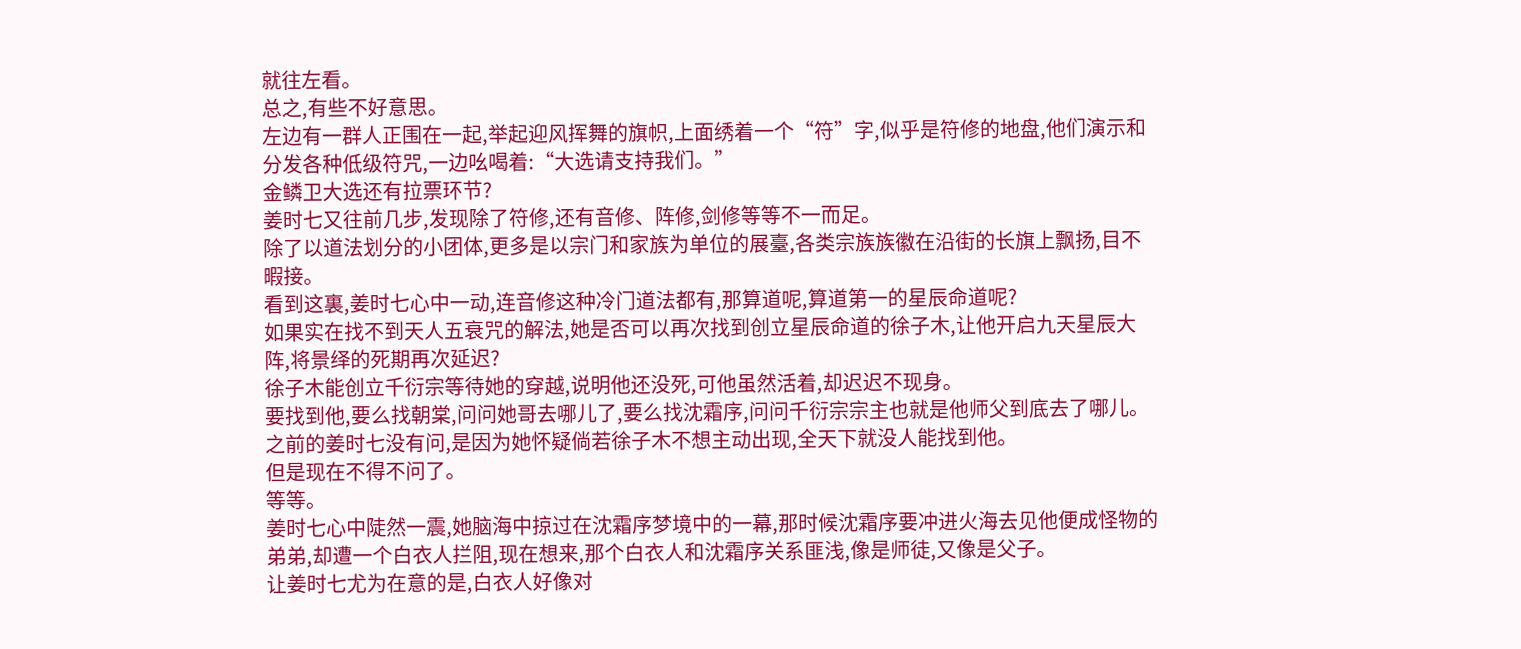就往左看。
总之,有些不好意思。
左边有一群人正围在一起,举起迎风挥舞的旗帜,上面绣着一个“符”字,似乎是符修的地盘,他们演示和分发各种低级符咒,一边吆喝着:“大选请支持我们。”
金鳞卫大选还有拉票环节?
姜时七又往前几步,发现除了符修,还有音修、阵修,剑修等等不一而足。
除了以道法划分的小团体,更多是以宗门和家族为单位的展臺,各类宗族族徽在沿街的长旗上飘扬,目不暇接。
看到这裏,姜时七心中一动,连音修这种冷门道法都有,那算道呢,算道第一的星辰命道呢?
如果实在找不到天人五衰咒的解法,她是否可以再次找到创立星辰命道的徐子木,让他开启九天星辰大阵,将景绎的死期再次延迟?
徐子木能创立千衍宗等待她的穿越,说明他还没死,可他虽然活着,却迟迟不现身。
要找到他,要么找朝棠,问问她哥去哪儿了,要么找沈霜序,问问千衍宗宗主也就是他师父到底去了哪儿。
之前的姜时七没有问,是因为她怀疑倘若徐子木不想主动出现,全天下就没人能找到他。
但是现在不得不问了。
等等。
姜时七心中陡然一震,她脑海中掠过在沈霜序梦境中的一幕,那时候沈霜序要冲进火海去见他便成怪物的弟弟,却遭一个白衣人拦阻,现在想来,那个白衣人和沈霜序关系匪浅,像是师徒,又像是父子。
让姜时七尤为在意的是,白衣人好像对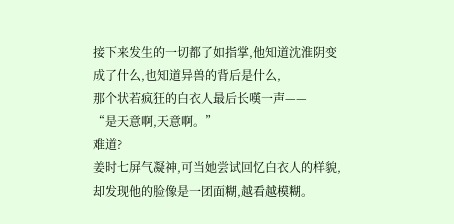接下来发生的一切都了如指掌,他知道沈淮阴变成了什么,也知道异兽的背后是什么,
那个状若疯狂的白衣人最后长嘆一声——
“是天意啊,天意啊。”
难道?
姜时七屏气凝神,可当她尝试回忆白衣人的样貌,却发现他的脸像是一团面糊,越看越模糊。